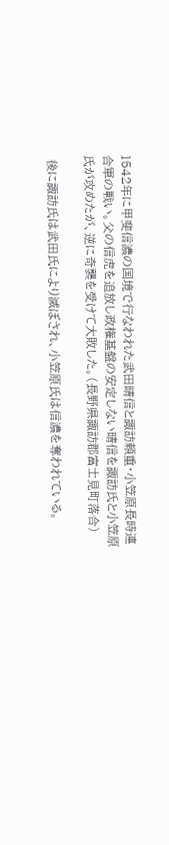1542年に甲斐信濃の国境で行なわれた武田晴信と諏訪頼重・小笠原長時連合軍の戦い。父の信虎を追放し政権基盤の安定しない晴信を諏訪氏と小笠原氏が攻めたが、逆に奇襲を受けて大敗した。(長野県諏訪郡富士見町落合)

 後に諏訪氏は武田氏により滅ぼされ、小笠原氏は信濃を奪われている。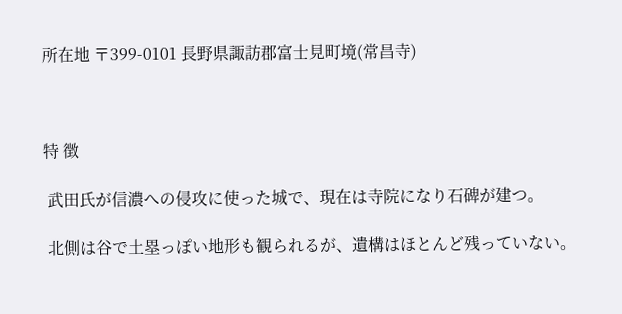所在地 〒399-0101 長野県諏訪郡富士見町境(常昌寺)



特 徴

 武田氏が信濃への侵攻に使った城で、現在は寺院になり石碑が建つ。

 北側は谷で土塁っぽい地形も観られるが、遺構はほとんど残っていない。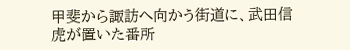甲斐から諏訪へ向かう街道に、武田信虎が置いた番所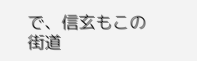で、信玄もこの街道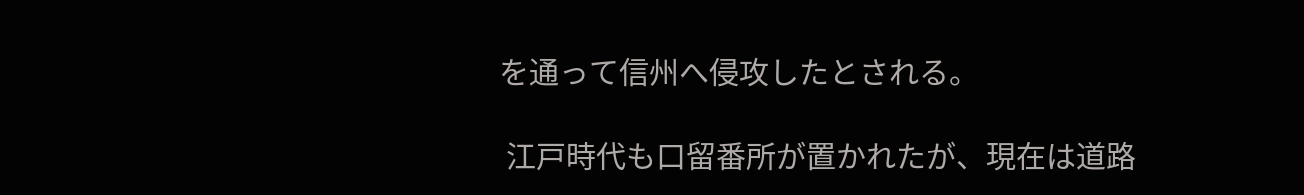を通って信州へ侵攻したとされる。

 江戸時代も口留番所が置かれたが、現在は道路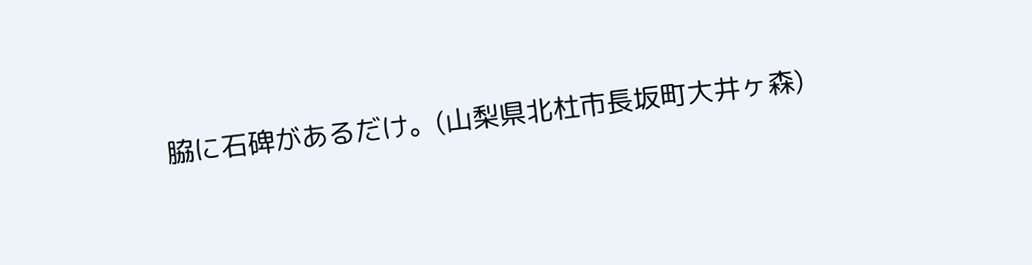脇に石碑があるだけ。(山梨県北杜市長坂町大井ヶ森)